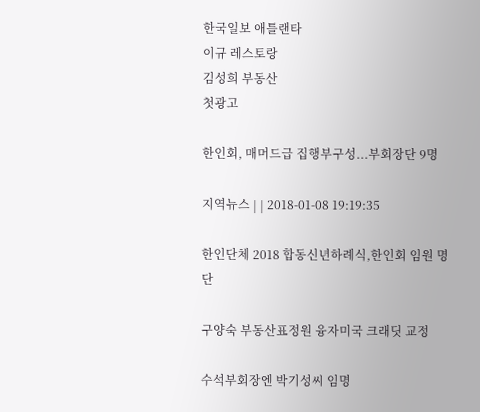한국일보 애틀랜타
이규 레스토랑
김성희 부동산
첫광고

한인회, 매머드급 집행부구성...부회장단 9명

지역뉴스 | | 2018-01-08 19:19:35

한인단체 2018 합동신년하례식,한인회 임원 명단

구양숙 부동산표정원 융자미국 크래딧 교정

수석부회장엔 박기성씨 임명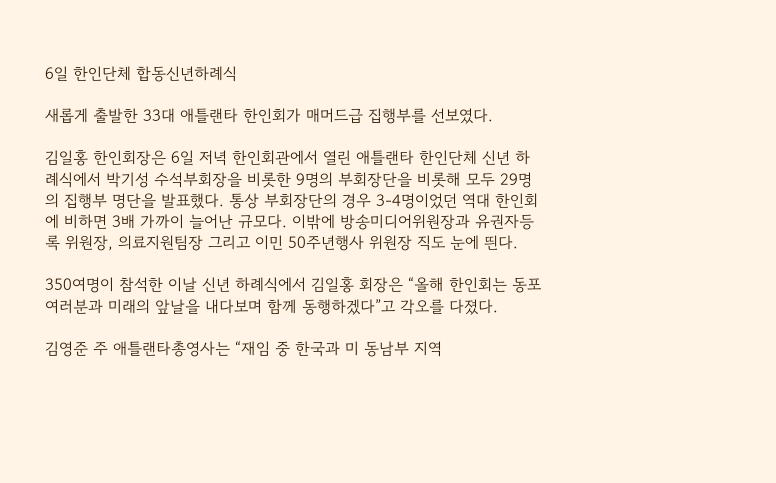6일 한인단체 합동신년하례식

새롭게 출발한 33대 애틀랜타 한인회가 매머드급 집행부를 선보였다.

김일홍 한인회장은 6일 저녁 한인회관에서 열린 애틀랜타 한인단체 신년 하례식에서 박기성 수석부회장을 비롯한 9명의 부회장단을 비롯해 모두 29명의 집행부 명단을 발표했다. 통상 부회장단의 경우 3-4명이었던 역대 한인회에 비하면 3배 가까이 늘어난 규모다. 이밖에 방송미디어위원장과 유권자등록 위원장, 의료지원팀장 그리고 이민 50주년행사 위원장 직도 눈에 띈다.

350여명이 참석한 이날 신년 하례식에서 김일홍 회장은 “올해 한인회는 동포 여러분과 미래의 앞날을 내다보며 함께 동행하겠다”고 각오를 다졌다.

김영준 주 애틀랜타총영사는 “재임 중 한국과 미 동남부 지역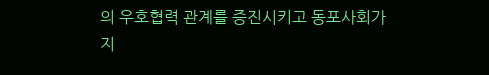의 우호협력 관계를 증진시키고 동포사회가 지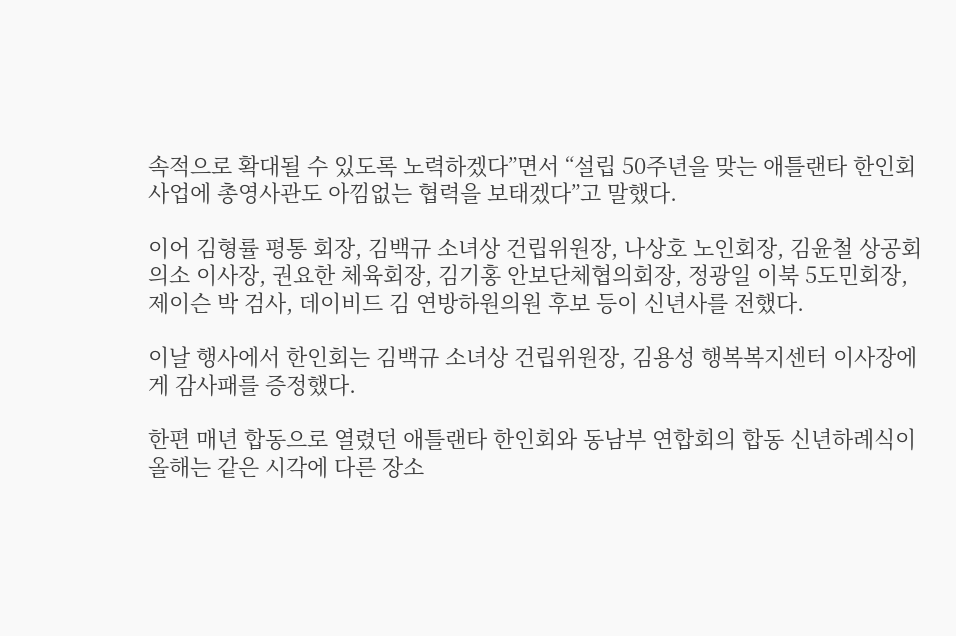속적으로 확대될 수 있도록 노력하겠다”면서 “설립 50주년을 맞는 애틀랜타 한인회 사업에 총영사관도 아낌없는 협력을 보태겠다”고 말했다.

이어 김형률 평통 회장, 김백규 소녀상 건립위원장, 나상호 노인회장, 김윤철 상공회의소 이사장, 권요한 체육회장, 김기홍 안보단체협의회장, 정광일 이북 5도민회장, 제이슨 박 검사, 데이비드 김 연방하원의원 후보 등이 신년사를 전했다.

이날 행사에서 한인회는 김백규 소녀상 건립위원장, 김용성 행복복지센터 이사장에게 감사패를 증정했다.

한편 매년 합동으로 열렸던 애틀랜타 한인회와 동남부 연합회의 합동 신년하례식이 올해는 같은 시각에 다른 장소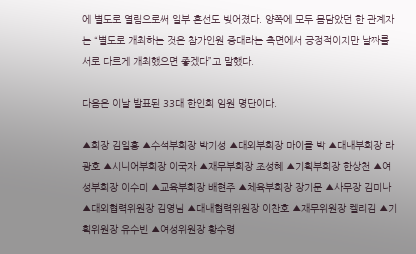에 별도로 열림으로써 일부 혼선도 빚어졌다. 양쪽에 모두 몸담았던 한 관계자는 “별도로 개최하는 것은 참가인원 증대라는 측면에서 긍정적이지만 날짜를 서로 다르게 개최했으면 좋겠다”고 말했다.

다음은 이날 발표된 33대 한인회 임원 명단이다.

▲회장 김일홍 ▲수석부회장 박기성 ▲대외부회장 마이클 박 ▲대내부회장 라광호 ▲시니어부회장 이국자 ▲재무부회장 조성혜 ▲기획부회장 한상천 ▲여성부회장 이수미 ▲교육부회장 배현주 ▲체육부회장 장기문 ▲사무장 김미나 ▲대외협력위원장 김영님 ▲대내협력위원장 이찬호 ▲재무위원장 켈리김 ▲기획위원장 유수빈 ▲여성위원장 황수령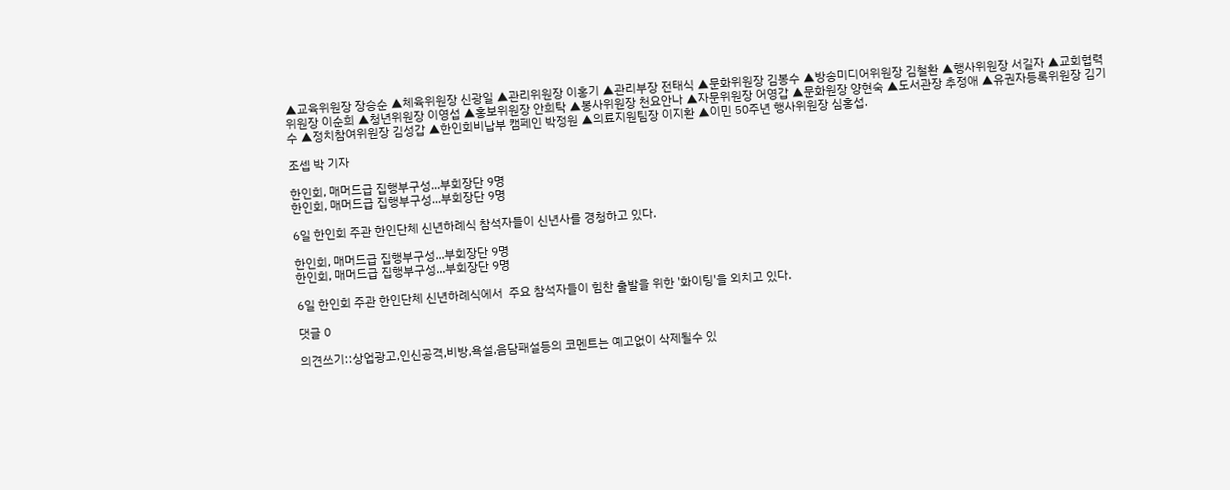▲교육위원장 장승순 ▲체육위원장 신광일 ▲관리위원장 이홍기 ▲관리부장 전태식 ▲문화위원장 김봉수 ▲방송미디어위원장 김철환 ▲행사위원장 서길자 ▲교회협력위원장 이순희 ▲청년위원장 이영섭 ▲홍보위원장 안희탁 ▲봉사위원장 천요안나 ▲자문위원장 어영갑 ▲문화원장 양현숙 ▲도서관장 추정애 ▲유권자등록위원장 김기수 ▲정치참여위원장 김성갑 ▲한인회비납부 캠페인 박정원 ▲의료지원팀장 이지환 ▲이민 50주년 행사위원장 심홍섭.

조셉 박 기자

한인회, 매머드급 집행부구성...부회장단 9명
한인회, 매머드급 집행부구성...부회장단 9명

6일 한인회 주관 한인단체 신년하례식 참석자들이 신년사를 경청하고 있다.

한인회, 매머드급 집행부구성...부회장단 9명
한인회, 매머드급 집행부구성...부회장단 9명

6일 한인회 주관 한인단체 신년하례식에서  주요 참석자들이 힘찬 출발을 위한 '화이팅'을 외치고 있다.

댓글 0

의견쓰기::상업광고,인신공격,비방,욕설,음담패설등의 코멘트는 예고없이 삭제될수 있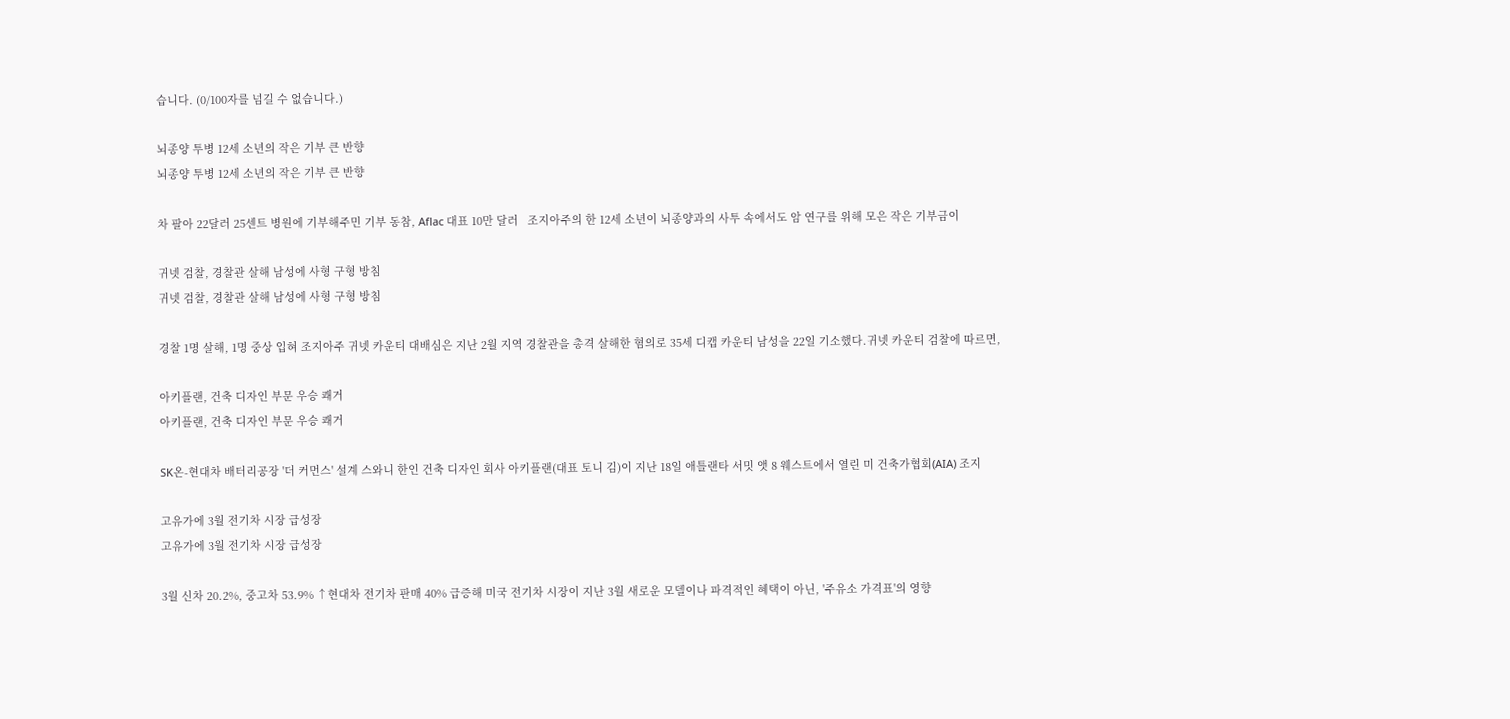습니다. (0/100자를 넘길 수 없습니다.)

뇌종양 투병 12세 소년의 작은 기부 큰 반향
뇌종양 투병 12세 소년의 작은 기부 큰 반향

차 팔아 22달러 25센트 병원에 기부해주민 기부 동참, Aflac 대표 10만 달러   조지아주의 한 12세 소년이 뇌종양과의 사투 속에서도 암 연구를 위해 모은 작은 기부금이

귀넷 검찰, 경찰관 살해 남성에 사형 구형 방침
귀넷 검찰, 경찰관 살해 남성에 사형 구형 방침

경찰 1명 살해, 1명 중상 입혀 조지아주 귀넷 카운티 대배심은 지난 2월 지역 경찰관을 총격 살해한 혐의로 35세 디캡 카운티 남성을 22일 기소했다.귀넷 카운티 검찰에 따르면,

아키플랜, 건축 디자인 부문 우승 쾌거
아키플랜, 건축 디자인 부문 우승 쾌거

SK온-현대차 배터리공장 '더 커먼스' 설계 스와니 한인 건축 디자인 회사 아키플랜(대표 토니 김)이 지난 18일 애틀랜타 서밋 앳 8 웨스트에서 열린 미 건축가협회(AIA) 조지

고유가에 3월 전기차 시장 급성장
고유가에 3월 전기차 시장 급성장

3월 신차 20.2%, 중고차 53.9% ↑현대차 전기차 판매 40% 급증해 미국 전기차 시장이 지난 3월 새로운 모델이나 파격적인 혜택이 아닌, '주유소 가격표'의 영향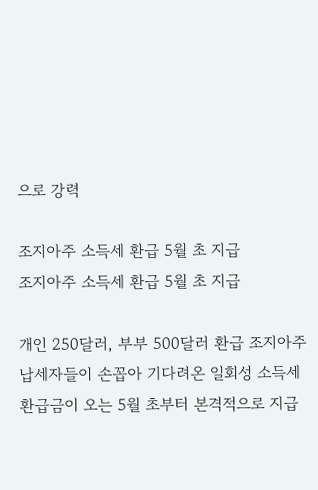으로 강력

조지아주 소득세 환급 5월 초 지급
조지아주 소득세 환급 5월 초 지급

개인 250달러, 부부 500달러 환급 조지아주 납세자들이 손꼽아 기다려온 일회성 소득세 환급금이 오는 5월 초부터 본격적으로 지급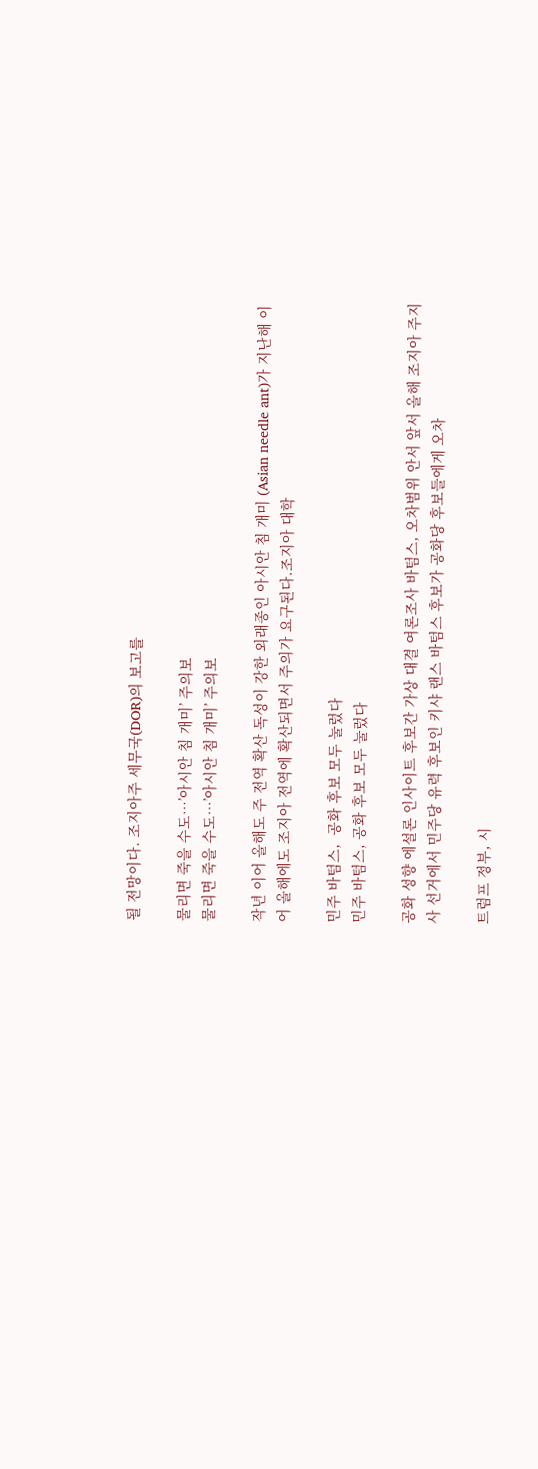될 전망이다. 조지아주 세무국(DOR)의 보고를

물리면 죽을 수도…’아시안 침 개미’ 주의보
물리면 죽을 수도…’아시안 침 개미’ 주의보

작년 이어 올해도 주 전역 확산 독성이 강한 외래종인 아시안 침 개미 (Asian needle ant)가 지난해 이어 올해에도 조지아 전역에 확산되면서 주의가 요구된다.조지아 대학

민주 바텀스,  공화 후보 모두 눌렀다
민주 바텀스, 공화 후보 모두 눌렀다

공화 성향 에설론 인사이트 후보간 가상 대결 여론조사 바텀스, 오차범위 안서 앞서 올해 조지아 주지사 선거에서 민주당 유력 후보인 키샤 랜스 바텀스 후보가 공화당 후보들에게 오차

트럼프 정부, 시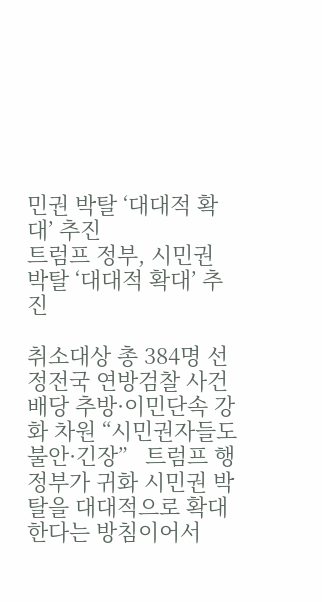민권 박탈 ‘대대적 확대’ 추진
트럼프 정부, 시민권 박탈 ‘대대적 확대’ 추진

취소대상 총 384명 선정전국 연방검찰 사건 배당 추방·이민단속 강화 차원 “시민권자들도 불안·긴장”   트럼프 행정부가 귀화 시민권 박탈을 대대적으로 확대한다는 방침이어서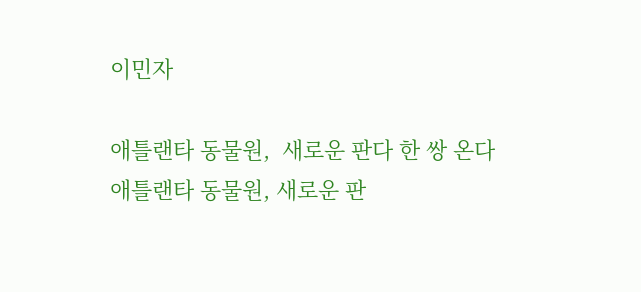이민자

애틀랜타 동물원,  새로운 판다 한 쌍 온다
애틀랜타 동물원, 새로운 판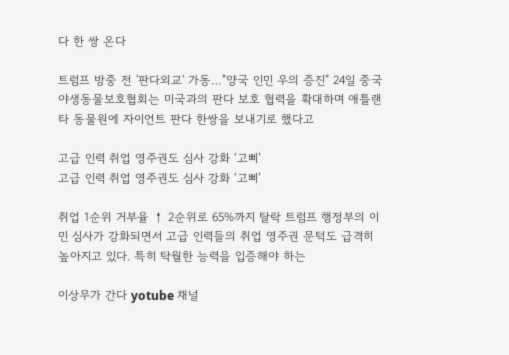다 한 쌍 온다

트럼프 방중 전 '판다외교' 가동…"양국 인민 우의 증진" 24일 중국야생동물보호협회는 미국과의 판다 보호 협력을 확대하며 애틀랜타 동물원에 자이언트 판다 한쌍을 보내기로 했다고

고급 인력 취업 영주권도 심사 강화 ‘고삐’
고급 인력 취업 영주권도 심사 강화 ‘고삐’

취업 1순위 거부율 ↑ 2순위로 65%까지 탈락 트럼프 행정부의 이민 심사가 강화되면서 고급 인력들의 취업 영주권 문턱도 급격히 높아지고 있다. 특히 탁월한 능력을 입증해야 하는

이상무가 간다 yotube 채널